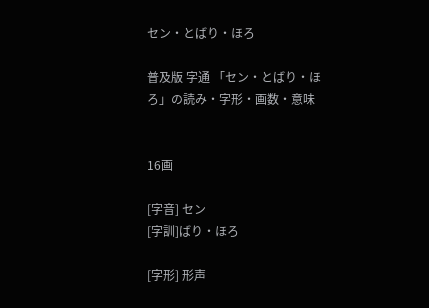セン・とばり・ほろ

普及版 字通 「セン・とばり・ほろ」の読み・字形・画数・意味


16画

[字音] セン
[字訓]ばり・ほろ

[字形] 形声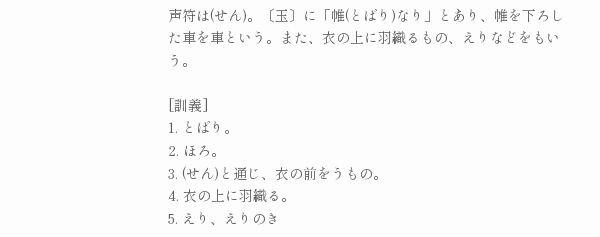声符は(せん)。〔玉〕に「帷(とばり)なり」とあり、帷を下ろした車を車という。また、衣の上に羽織るもの、えりなどをもいう。

[訓義]
1. とばり。
2. ほろ。
3. (せん)と通じ、衣の前をうもの。
4. 衣の上に羽織る。
5. えり、えりのき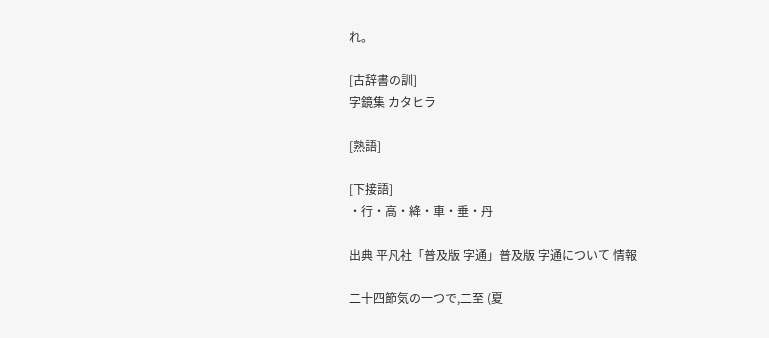れ。

[古辞書の訓]
字鏡集 カタヒラ

[熟語]

[下接語]
・行・高・絳・車・垂・丹

出典 平凡社「普及版 字通」普及版 字通について 情報

二十四節気の一つで,二至 (夏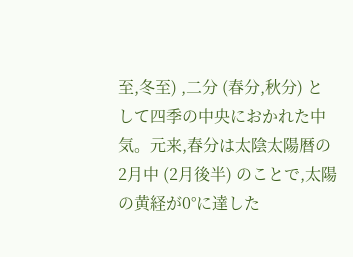至,冬至) ,二分 (春分,秋分) として四季の中央におかれた中気。元来,春分は太陰太陽暦の2月中 (2月後半) のことで,太陽の黄経が0°に達した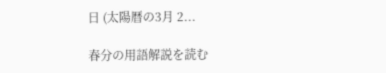日 (太陽暦の3月 2...

春分の用語解説を読む